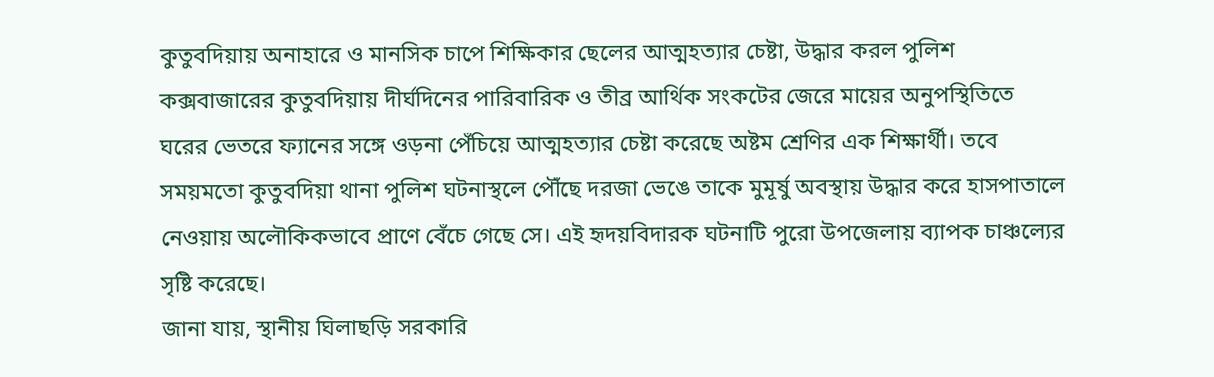কুতুবদিয়ায় অনাহারে ও মানসিক চাপে শিক্ষিকার ছেলের আত্মহত্যার চেষ্টা, উদ্ধার করল পুলিশ
কক্সবাজারের কুতুবদিয়ায় দীর্ঘদিনের পারিবারিক ও তীব্র আর্থিক সংকটের জেরে মায়ের অনুপস্থিতিতে ঘরের ভেতরে ফ্যানের সঙ্গে ওড়না পেঁচিয়ে আত্মহত্যার চেষ্টা করেছে অষ্টম শ্রেণির এক শিক্ষার্থী। তবে সময়মতো কুতুবদিয়া থানা পুলিশ ঘটনাস্থলে পৌঁছে দরজা ভেঙে তাকে মুমূর্ষু অবস্থায় উদ্ধার করে হাসপাতালে নেওয়ায় অলৌকিকভাবে প্রাণে বেঁচে গেছে সে। এই হৃদয়বিদারক ঘটনাটি পুরো উপজেলায় ব্যাপক চাঞ্চল্যের সৃষ্টি করেছে।
জানা যায়, স্থানীয় ঘিলাছড়ি সরকারি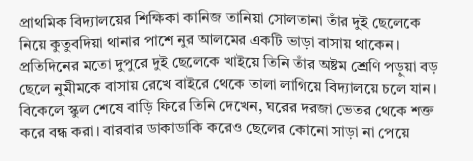প্রাথমিক বিদ্যালয়ের শিক্ষিকা কানিজ তানিয়া সোলতানা তাঁর দুই ছেলেকে নিয়ে কুতুবদিয়া থানার পাশে নুর আলমের একটি ভাড়া বাসায় থাকেন। প্রতিদিনের মতো দুপুরে দুই ছেলেকে খাইয়ে তিনি তাঁর অষ্টম শ্রেণি পড়ুয়া বড় ছেলে নুমীমকে বাসায় রেখে বাইরে থেকে তালা লাগিয়ে বিদ্যালয়ে চলে যান। বিকেলে স্কুল শেষে বাড়ি ফিরে তিনি দেখেন, ঘরের দরজা ভেতর থেকে শক্ত করে বন্ধ করা। বারবার ডাকাডাকি করেও ছেলের কোনো সাড়া না পেয়ে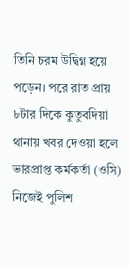তিনি চরম উদ্বিগ্ন হয়ে পড়েন। পরে রাত প্রায় ৮টার দিকে কুতুবদিয়া থানায় খবর দেওয়া হলে ভারপ্রাপ্ত কর্মকর্তা (ওসি) নিজেই পুলিশ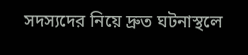সদস্যদের নিয়ে দ্রুত ঘটনাস্থলে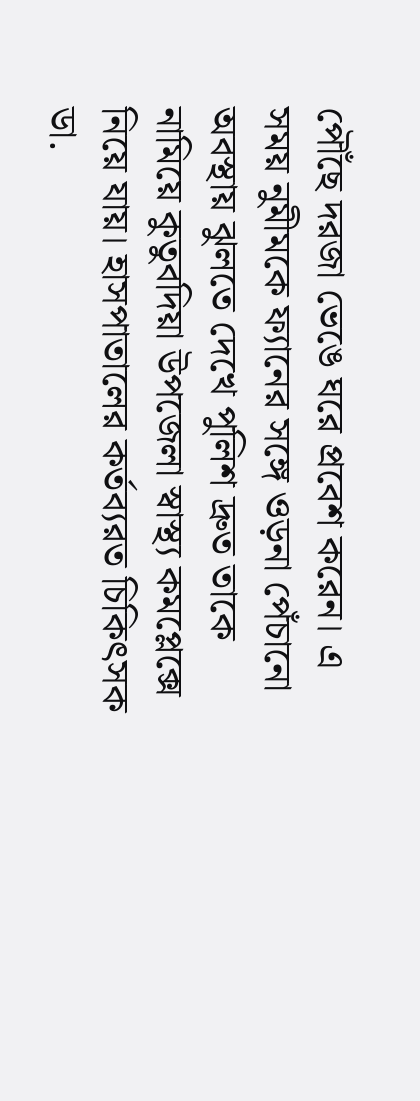পৌঁছে দরজা ভেঙে ঘরে প্রবেশ করেন। এ সময় নুমীমকে ফ্যানের সঙ্গে ওড়না পেঁচানো অবস্থায় ঝুলতে দেখে পুলিশ দ্রুত তাকে নামিয়ে কুতুবদিয়া উপজেলা স্বাস্থ্য কমপ্লেক্সে নিয়ে যায়। হাসপাতালের কর্তব্যরত চিকিৎসক ডা.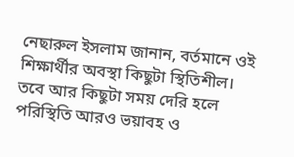নেছারুল ইসলাম জানান, বর্তমানে ওই শিক্ষার্থীর অবস্থা কিছুটা স্থিতিশীল। তবে আর কিছুটা সময় দেরি হলে পরিস্থিতি আরও ভয়াবহ ও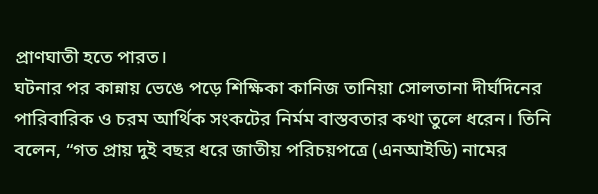প্রাণঘাতী হতে পারত।
ঘটনার পর কান্নায় ভেঙে পড়ে শিক্ষিকা কানিজ তানিয়া সোলতানা দীর্ঘদিনের পারিবারিক ও চরম আর্থিক সংকটের নির্মম বাস্তবতার কথা তুলে ধরেন। তিনি বলেন, “গত প্রায় দুই বছর ধরে জাতীয় পরিচয়পত্রে (এনআইডি) নামের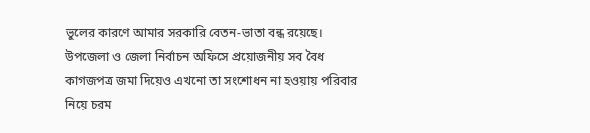ভুলের কারণে আমার সরকারি বেতন-ভাতা বন্ধ রয়েছে। উপজেলা ও জেলা নির্বাচন অফিসে প্রয়োজনীয় সব বৈধ কাগজপত্র জমা দিয়েও এখনো তা সংশোধন না হওয়ায় পরিবার নিয়ে চরম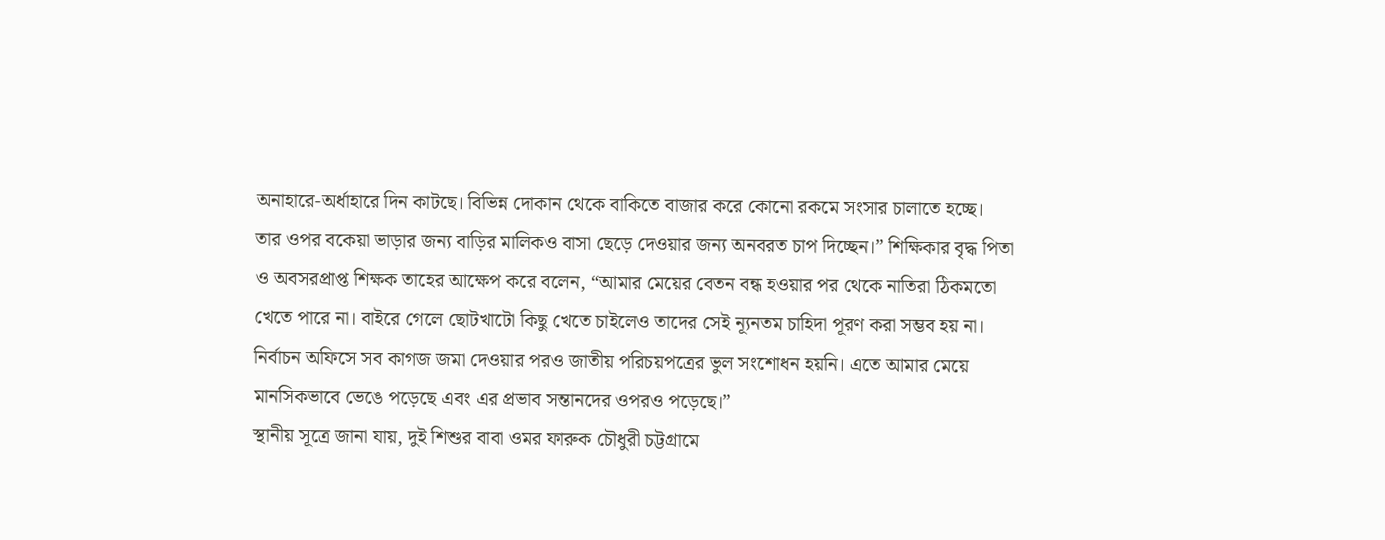অনাহারে-অর্ধাহারে দিন কাটছে। বিভিন্ন দোকান থেকে বাকিতে বাজার করে কোনো রকমে সংসার চালাতে হচ্ছে। তার ওপর বকেয়া ভাড়ার জন্য বাড়ির মালিকও বাসা ছেড়ে দেওয়ার জন্য অনবরত চাপ দিচ্ছেন।” শিক্ষিকার বৃদ্ধ পিতা ও অবসরপ্রাপ্ত শিক্ষক তাহের আক্ষেপ করে বলেন, “আমার মেয়ের বেতন বন্ধ হওয়ার পর থেকে নাতিরা ঠিকমতো খেতে পারে না। বাইরে গেলে ছোটখাটো কিছু খেতে চাইলেও তাদের সেই ন্যূনতম চাহিদা পূরণ করা সম্ভব হয় না। নির্বাচন অফিসে সব কাগজ জমা দেওয়ার পরও জাতীয় পরিচয়পত্রের ভুল সংশোধন হয়নি। এতে আমার মেয়ে মানসিকভাবে ভেঙে পড়েছে এবং এর প্রভাব সন্তানদের ওপরও পড়েছে।”
স্থানীয় সূত্রে জানা যায়, দুই শিশুর বাবা ওমর ফারুক চৌধুরী চট্টগ্রামে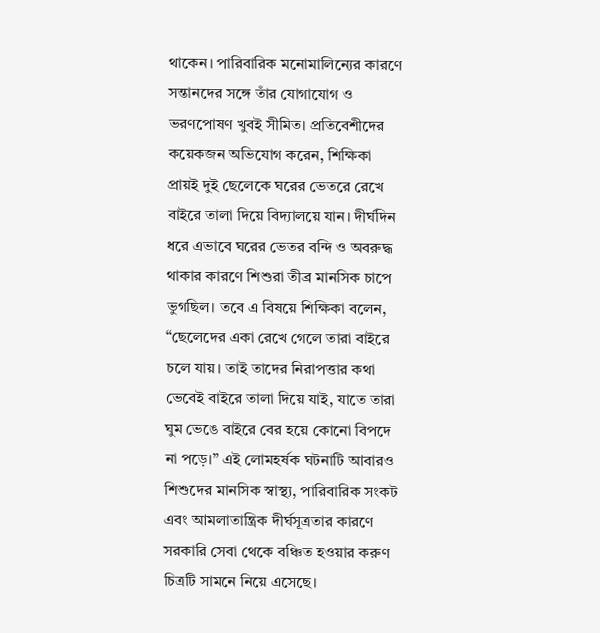থাকেন। পারিবারিক মনোমালিন্যের কারণে সন্তানদের সঙ্গে তাঁর যোগাযোগ ও ভরণপোষণ খুবই সীমিত। প্রতিবেশীদের কয়েকজন অভিযোগ করেন, শিক্ষিকা প্রায়ই দুই ছেলেকে ঘরের ভেতরে রেখে বাইরে তালা দিয়ে বিদ্যালয়ে যান। দীর্ঘদিন ধরে এভাবে ঘরের ভেতর বন্দি ও অবরুদ্ধ থাকার কারণে শিশুরা তীব্র মানসিক চাপে ভুগছিল। তবে এ বিষয়ে শিক্ষিকা বলেন, “ছেলেদের একা রেখে গেলে তারা বাইরে চলে যায়। তাই তাদের নিরাপত্তার কথা ভেবেই বাইরে তালা দিয়ে যাই, যাতে তারা ঘুম ভেঙে বাইরে বের হয়ে কোনো বিপদে না পড়ে।” এই লোমহর্ষক ঘটনাটি আবারও শিশুদের মানসিক স্বাস্থ্য, পারিবারিক সংকট এবং আমলাতান্ত্রিক দীর্ঘসূত্রতার কারণে সরকারি সেবা থেকে বঞ্চিত হওয়ার করুণ চিত্রটি সামনে নিয়ে এসেছে।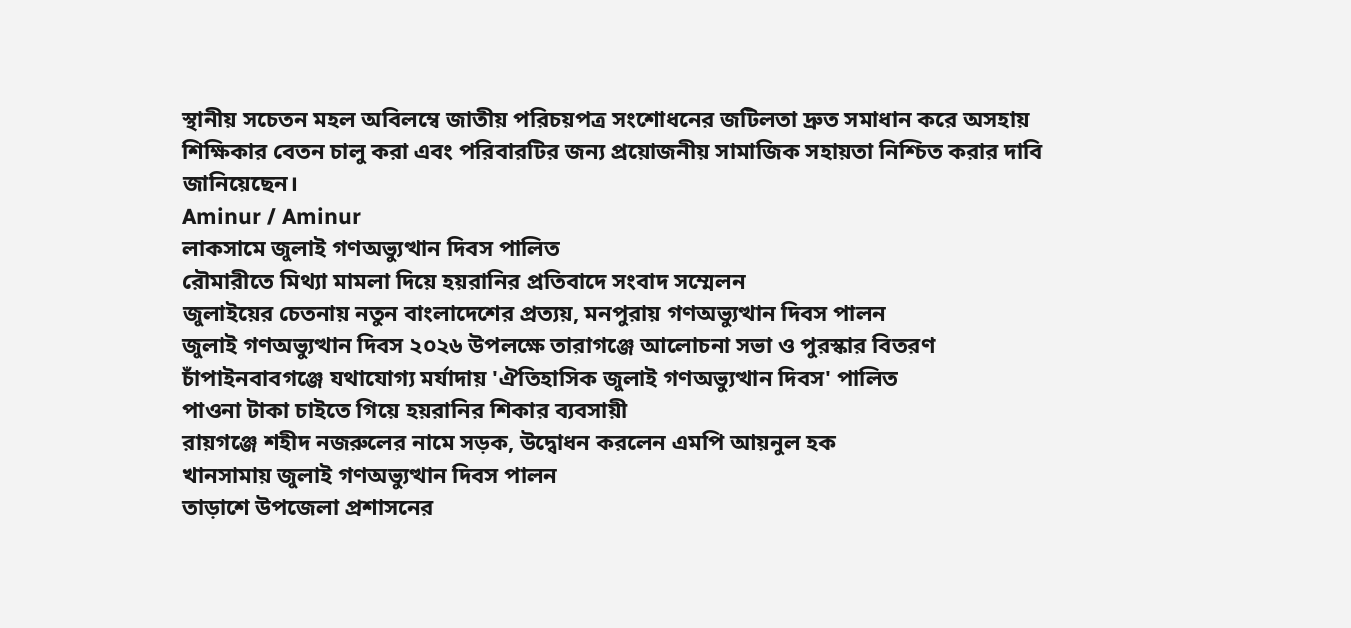স্থানীয় সচেতন মহল অবিলম্বে জাতীয় পরিচয়পত্র সংশোধনের জটিলতা দ্রুত সমাধান করে অসহায় শিক্ষিকার বেতন চালু করা এবং পরিবারটির জন্য প্রয়োজনীয় সামাজিক সহায়তা নিশ্চিত করার দাবি জানিয়েছেন।
Aminur / Aminur
লাকসামে জুলাই গণঅভ্যুত্থান দিবস পালিত
রৌমারীতে মিথ্যা মামলা দিয়ে হয়রানির প্রতিবাদে সংবাদ সম্মেলন
জুলাইয়ের চেতনায় নতুন বাংলাদেশের প্রত্যয়, মনপুরায় গণঅভ্যুত্থান দিবস পালন
জুলাই গণঅভ্যুত্থান দিবস ২০২৬ উপলক্ষে তারাগঞ্জে আলোচনা সভা ও পুরস্কার বিতরণ
চাঁপাইনবাবগঞ্জে যথাযোগ্য মর্যাদায় 'ঐতিহাসিক জুলাই গণঅভ্যুত্থান দিবস' পালিত
পাওনা টাকা চাইতে গিয়ে হয়রানির শিকার ব্যবসায়ী
রায়গঞ্জে শহীদ নজরুলের নামে সড়ক, উদ্বোধন করলেন এমপি আয়নুল হক
খানসামায় জুলাই গণঅভ্যুত্থান দিবস পালন
তাড়াশে উপজেলা প্রশাসনের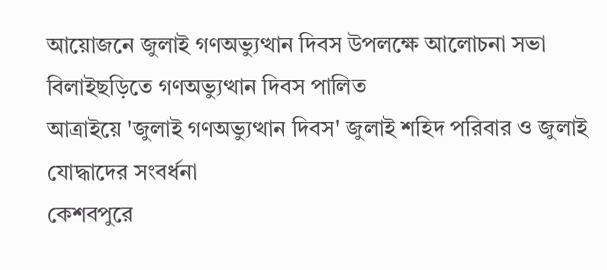আয়োজনে জুলাই গণঅভ্যুত্থান দিবস উপলক্ষে আলোচনা সভা
বিলাইছড়িতে গণঅভ্যুত্থান দিবস পালিত
আত্রাইয়ে 'জুলাই গণঅভ্যুত্থান দিবস' জুলাই শহিদ পরিবার ও জুলাই যোদ্ধাদের সংবর্ধনা
কেশবপুরে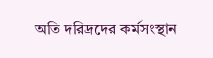অতি দরিদ্রদের কর্মসংস্থান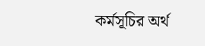কর্মসূচির অর্থ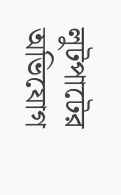লুটপাটের অভিযোগ